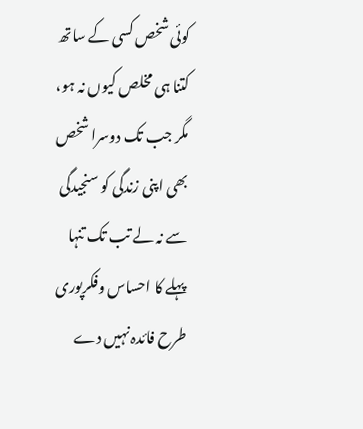کوئی شخص کسی کے ساتھ کتنا ہی مخلص کیوں نہ ہو، مگر جب تک دوسرا شخص بھی اپنی زندگی کو سنجیدگی سے نہ لے تب تک تنہا پہلے کا احساس وفکرپوری طرح فائدہ نہیں دے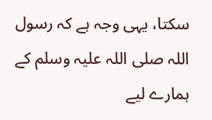سکتا، یہی وجہ ہے کہ رسول اللہ صلی اللہ علیہ وسلم کے ہمارے لیے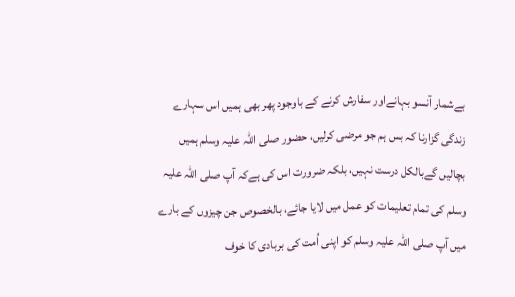بےشمار آنسو بہانےاور سفارش کرنے کے باوجود پھر بھی ہمیں اس سہارے زندگی گزارنا کہ بس ہم جو مرضی کرلیں، حضور صلی اللہ علیہ وسلم ہمیں بچالیں گےبالکل درست نہیں، بلکہ ضرورت اس کی ہےکہ آپ صلی اللہ علیہ وسلم کی تمام تعلیمات کو عمل میں لایا جائے، بالخصوص جن چیزوں کے بارے میں آپ صلی اللہ علیہ وسلم کو اپنی اُمت کی بربادی کا خوف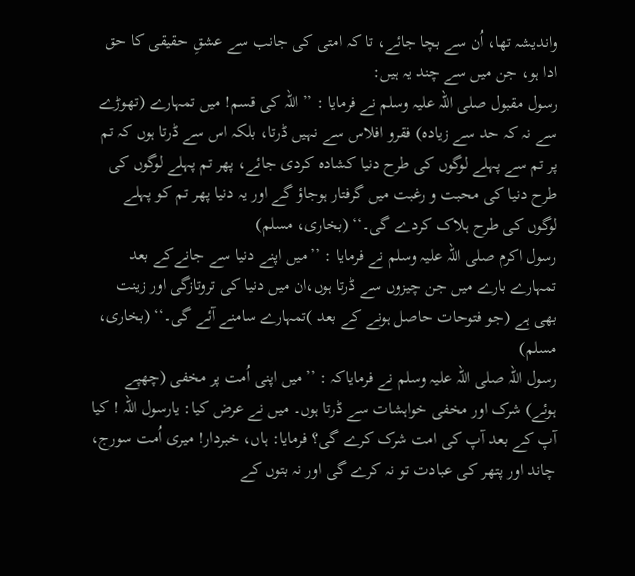واندیشہ تھا، اُن سے بچا جائے، تا کہ امتی کی جانب سے عشقِ حقیقی کا حق ادا ہو، جن میں سے چند یہ ہیں:
رسول مقبول صلی اللہ علیہ وسلم نے فرمایا : ’’اللہ کی قسم! میں تمہارے (تھوڑے سے نہ کہ حد سے زیادہ) فقرو افلاس سے نہیں ڈرتا، بلکہ اس سے ڈرتا ہوں کہ تم پر تم سے پہلے لوگوں کی طرح دنیا کشادہ کردی جائے، پھر تم پہلے لوگوں کی طرح دنیا کی محبت و رغبت میں گرفتار ہوجاؤ گے اور یہ دنیا پھر تم کو پہلے لوگوں کی طرح ہلاک کردے گی۔‘‘ (بخاری، مسلم)
رسول اکرم صلی اللہ علیہ وسلم نے فرمایا : ’’میں اپنے دنیا سے جانےکے بعد تمہارے بارے میں جن چیزوں سے ڈرتا ہوں،ان میں دنیا کی تروتازگی اور زینت بھی ہے (جو فتوحات حاصل ہونے کے بعد )تمہارے سامنے آئے گی۔‘‘ (بخاری، مسلم)
رسول اللہ صلی اللہ علیہ وسلم نے فرمایاکہ : ’’میں اپنی اُمت پر مخفی (چھپے ہوئے) شرک اور مخفی خواہشات سے ڈرتا ہوں۔ میں نے عرض کیا: یارسول اللہ ! کیا آپ کے بعد آپ کی امت شرک کرے گی؟ فرمایا: ہاں، خبردار! میری اُمت سورج، چاند اور پتھر کی عبادت تو نہ کرے گی اور نہ بتوں کے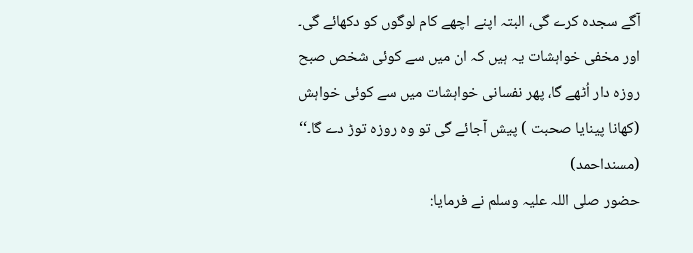آگے سجدہ کرے گی، البتہ اپنے اچھے کام لوگوں کو دکھائے گی۔ اور مخفی خواہشات یہ ہیں کہ ان میں سے کوئی شخص صبح روزہ دار اُٹھے گا، پھر نفسانی خواہشات میں سے کوئی خواہش (کھانا پینایا صحبت ) پیش آجائے گی تو وہ روزہ توڑ دے گا۔‘‘ (مسنداحمد)
حضور صلی اللہ علیہ وسلم نے فرمایا: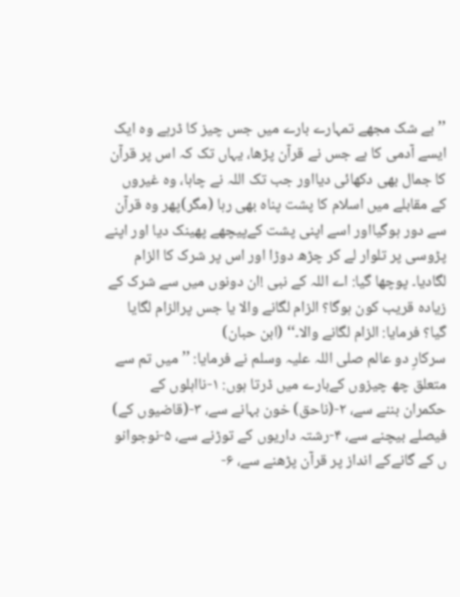’’بے شک مجھے تمہارے بارے میں جس چیز کا ڈرہے وہ ایک ایسے آدمی کا ہے جس نے قرآن پڑھا، یہاں تک کہ اس پر قرآن کا جمال بھی دکھائی دیااور جب تک اللہ نے چاہا، وہ غیروں کے مقابلے میں اسلام کا پشت پناہ بھی رہا (مگر)پھر وہ قرآن سے دور ہوگیااور اسے اپنی پشت کےپیچھے پھینک دیا اور اپنے پڑوسی پر تلوار لے کر چڑھ دوڑا اور اس پر شرک کا الزام لگادیا۔ پوچھا گیا: اے اللہ کے نبی !ان دونوں میں سے شرک کے زیادہ قریب کون ہوگا؟ الزام لگانے والا یا جس پرالزام لگایا گیا؟ فرمایا: الزام لگانے والا۔‘‘ (ابن حبان)
سرکارِ دو عالم صلی اللہ علیہ وسلم نے فرمایا: ’’میں تم سے متعلق چھ چیزوں کےبارے میں ڈرتا ہوں: ۱-نااہلوں کے حکمران بننے سے، ۲-(ناحق) خون بہانے سے، ۳-(قاضیوں کے) فیصلے بیچنے سے، ۴-رشتہ داریوں کے توڑنے سے، ۵-نوجوانو ں کے گانےکے انداز پر قرآن پڑھنے سے، ۶-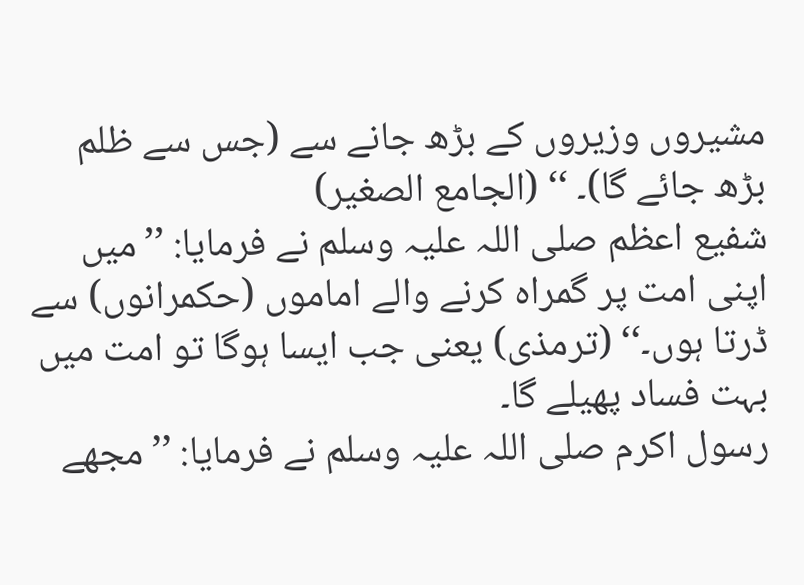مشیروں وزیروں کے بڑھ جانے سے (جس سے ظلم بڑھ جائے گا)۔ ‘‘ (الجامع الصغیر)
شفیع اعظم صلی اللہ علیہ وسلم نے فرمایا: ’’میں اپنی امت پر گمراہ کرنے والے اماموں (حکمرانوں) سے ڈرتا ہوں۔‘‘ (ترمذی) یعنی جب ایسا ہوگا تو امت میں بہت فساد پھیلے گا۔
رسول اکرم صلی اللہ علیہ وسلم نے فرمایا: ’’مجھے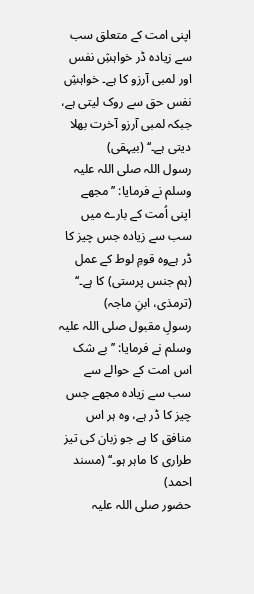اپنی امت کے متعلق سب سے زیادہ ڈر خواہشِ نفس اور لمبی آرزو کا ہے۔ خواہشِ نفس حق سے روک لیتی ہے، جبکہ لمبی آرزو آخرت بھلا دیتی ہے۔‘‘ (بیہقی)
رسول اللہ صلی اللہ علیہ وسلم نے فرمایا: ’’مجھے اپنی اُمت کے بارے میں سب سے زیادہ جس چیز کا ڈر ہےوہ قومِ لوط کے عمل (ہم جنس پرستی) کا ہے۔‘‘ (ترمذی، ابنِ ماجہ)
رسولِ مقبول صلی اللہ علیہ وسلم نے فرمایا: ’’بے شک اس امت کے حوالے سے سب سے زیادہ مجھے جس چیز کا ڈر ہے، وہ ہر اس منافق کا ہے جو زبان کی تیز طراری کا ماہر ہو۔‘‘ (مسند احمد)
حضور صلی اللہ علیہ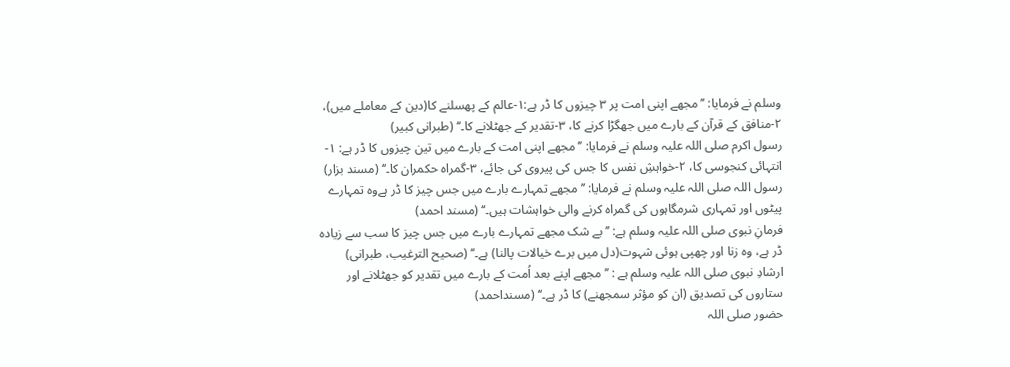وسلم نے فرمایا: ’’مجھے اپنی امت پر ۳ چیزوں کا ڈر ہے:۱-عالم کے پھسلنے کا(دین کے معاملے میں)، ۲-منافق کے قرآن کے بارے میں جھگڑا کرنے کا، ۳-تقدیر کے جھٹلانے کا۔‘‘ (طبرانی کبیر)
رسول اکرم صلی اللہ علیہ وسلم نے فرمایا: ’’مجھے اپنی امت کے بارے میں تین چیزوں کا ڈر ہے: ۱-انتہائی کنجوسی کا، ۲-خواہشِ نفس کا جس کی پیروی کی جائے، ۳-گمراہ حکمران کا۔‘‘ (مسند بزار)
رسول اللہ صلی اللہ علیہ وسلم نے فرمایا: ’’مجھے تمہارے بارے میں جس چیز کا ڈر ہےوہ تمہارے پیٹوں اور تمہاری شرمگاہوں کی گمراہ کرنے والی خواہشات ہیں۔‘‘ (مسند احمد)
فرمانِ نبوی صلی اللہ علیہ وسلم ہے: ’’بے شک مجھے تمہارے بارے میں جس چیز کا سب سے زیادہ ڈر ہے، وہ زنا اور چھپی ہوئی شہوت(دل میں برے خیالات پالنا) ہے۔‘‘ (صحیح الترغیب، طبرانی)
ارشادِ نبوی صلی اللہ علیہ وسلم ہے : ’’مجھے اپنے بعد اُمت کے بارے میں تقدیر کو جھٹلانے اور ستاروں کی تصدیق (ان کو مؤثر سمجھنے) کا ڈر ہے۔‘‘ (مسنداحمد)
حضور صلی اللہ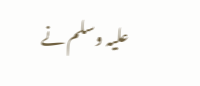علیہ وسلم نے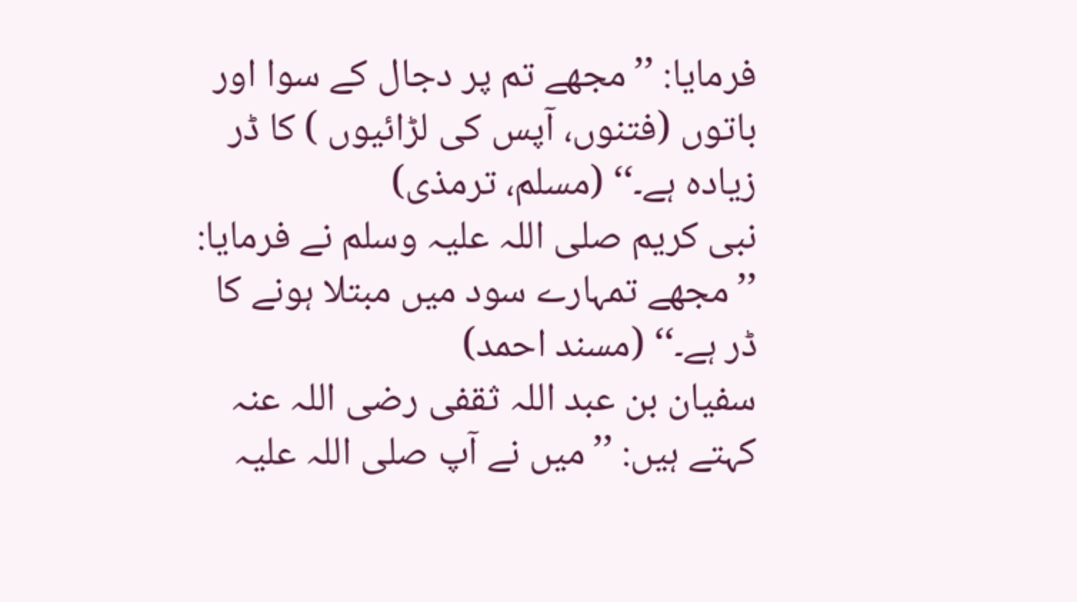فرمایا: ’’مجھے تم پر دجال کے سوا اور باتوں (فتنوں، آپس کی لڑائیوں ) کا ڈر زیادہ ہے۔‘‘ (مسلم، ترمذی)
نبی کریم صلی اللہ علیہ وسلم نے فرمایا: ’’مجھے تمہارے سود میں مبتلا ہونے کا ڈر ہے۔‘‘ (مسند احمد)
سفیان بن عبد اللہ ثقفی رضی اللہ عنہ کہتے ہیں: ’’میں نے آپ صلی اللہ علیہ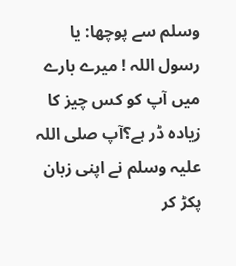وسلم سے پوچھا: یا رسول اللہ ! میرے بارے میں آپ کو کس چیز کا زیادہ ڈر ہے؟آپ صلی اللہ علیہ وسلم نے اپنی زبان پکڑ کر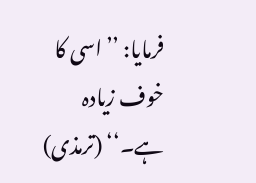فرمایا: ’’اسی کا خوف زیادہ ہے۔‘‘ (ترمذی)